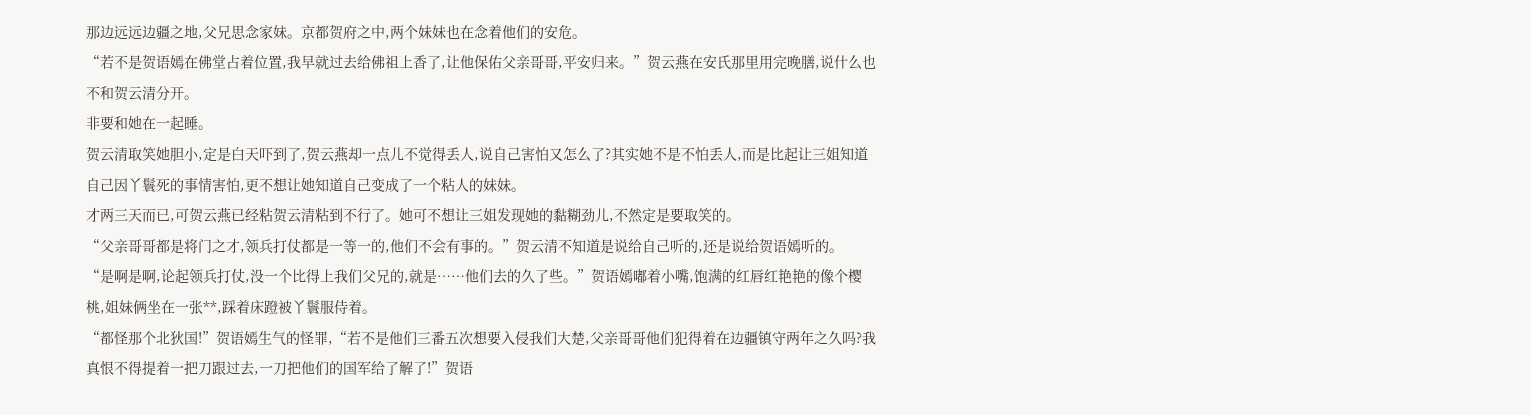那边远远边疆之地,父兄思念家妹。京都贺府之中,两个妹妹也在念着他们的安危。
“若不是贺语嫣在佛堂占着位置,我早就过去给佛祖上香了,让他保佑父亲哥哥,平安归来。”贺云燕在安氏那里用完晚膳,说什么也不和贺云清分开。
非要和她在一起睡。
贺云清取笑她胆小,定是白天吓到了,贺云燕却一点儿不觉得丢人,说自己害怕又怎么了?其实她不是不怕丢人,而是比起让三姐知道自己因丫鬟死的事情害怕,更不想让她知道自己变成了一个粘人的妹妹。
才两三天而已,可贺云燕已经粘贺云清粘到不行了。她可不想让三姐发现她的黏糊劲儿,不然定是要取笑的。
“父亲哥哥都是将门之才,领兵打仗都是一等一的,他们不会有事的。”贺云清不知道是说给自己听的,还是说给贺语嫣听的。
“是啊是啊,论起领兵打仗,没一个比得上我们父兄的,就是……他们去的久了些。”贺语嫣嘟着小嘴,饱满的红唇红艳艳的像个樱桃,姐妹俩坐在一张**,踩着床蹬被丫鬟服侍着。
“都怪那个北狄国!”贺语嫣生气的怪罪,“若不是他们三番五次想要入侵我们大楚,父亲哥哥他们犯得着在边疆镇守两年之久吗?我真恨不得提着一把刀跟过去,一刀把他们的国军给了解了!”贺语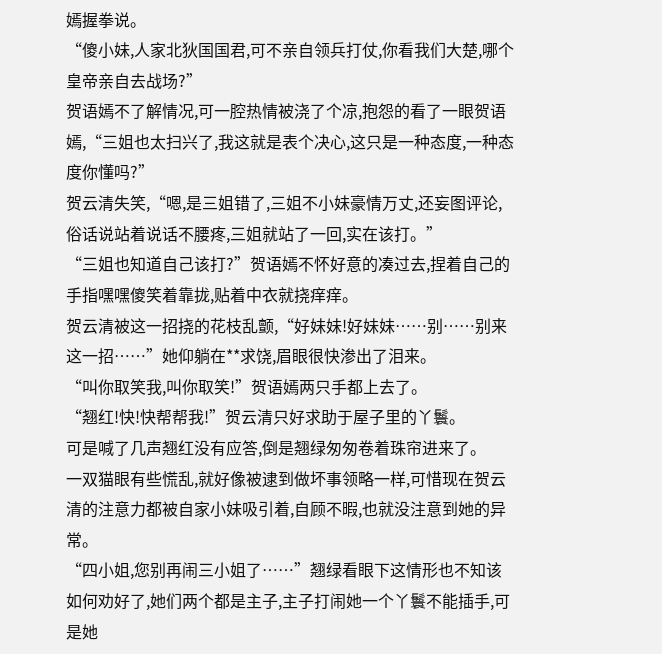嫣握拳说。
“傻小妹,人家北狄国国君,可不亲自领兵打仗,你看我们大楚,哪个皇帝亲自去战场?”
贺语嫣不了解情况,可一腔热情被浇了个凉,抱怨的看了一眼贺语嫣,“三姐也太扫兴了,我这就是表个决心,这只是一种态度,一种态度你懂吗?”
贺云清失笑,“嗯,是三姐错了,三姐不小妹豪情万丈,还妄图评论,俗话说站着说话不腰疼,三姐就站了一回,实在该打。”
“三姐也知道自己该打?”贺语嫣不怀好意的凑过去,捏着自己的手指嘿嘿傻笑着靠拢,贴着中衣就挠痒痒。
贺云清被这一招挠的花枝乱颤,“好妹妹!好妹妹……别……别来这一招……”她仰躺在**求饶,眉眼很快渗出了泪来。
“叫你取笑我,叫你取笑!”贺语嫣两只手都上去了。
“翘红!快!快帮帮我!”贺云清只好求助于屋子里的丫鬟。
可是喊了几声翘红没有应答,倒是翘绿匆匆卷着珠帘进来了。
一双猫眼有些慌乱,就好像被逮到做坏事领略一样,可惜现在贺云清的注意力都被自家小妹吸引着,自顾不暇,也就没注意到她的异常。
“四小姐,您别再闹三小姐了……”翘绿看眼下这情形也不知该如何劝好了,她们两个都是主子,主子打闹她一个丫鬟不能插手,可是她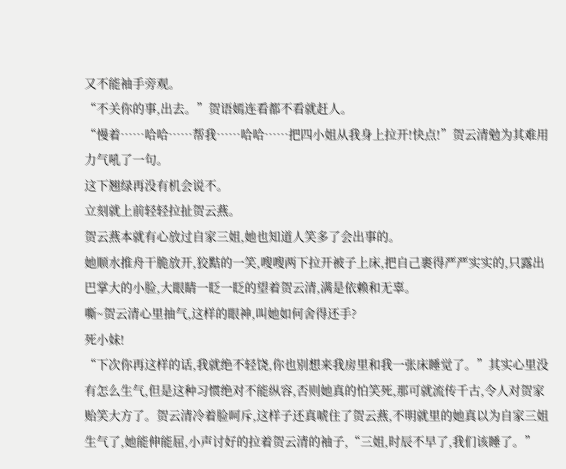又不能袖手旁观。
“不关你的事,出去。”贺语嫣连看都不看就赶人。
“慢着……哈哈……帮我……哈哈……把四小姐从我身上拉开!快点!”贺云清勉为其难用力气吼了一句。
这下翘绿再没有机会说不。
立刻就上前轻轻拉扯贺云燕。
贺云燕本就有心放过自家三姐,她也知道人笑多了会出事的。
她顺水推舟干脆放开,狡黠的一笑,嗖嗖两下拉开被子上床,把自己裹得严严实实的,只露出巴掌大的小脸,大眼睛一眨一眨的望着贺云清,满是依赖和无辜。
嘶~贺云清心里抽气,这样的眼神,叫她如何舍得还手?
死小妹!
“下次你再这样的话,我就绝不轻饶,你也别想来我房里和我一张床睡觉了。”其实心里没有怎么生气,但是这种习惯绝对不能纵容,否则她真的怕笑死,那可就流传千古,令人对贺家贻笑大方了。贺云清冷着脸呵斥,这样子还真唬住了贺云燕,不明就里的她真以为自家三姐生气了,她能伸能屈,小声讨好的拉着贺云清的袖子,“三姐,时辰不早了,我们该睡了。”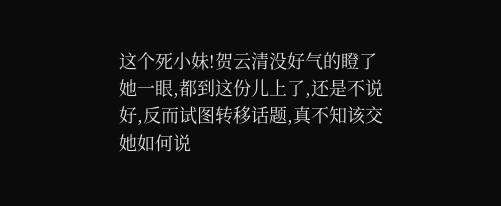这个死小妹!贺云清没好气的瞪了她一眼,都到这份儿上了,还是不说好,反而试图转移话题,真不知该交她如何说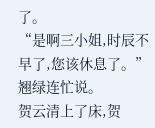了。
“是啊三小姐,时辰不早了,您该休息了。”翘绿连忙说。
贺云清上了床,贺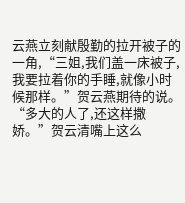云燕立刻献殷勤的拉开被子的一角,“三姐,我们盖一床被子,我要拉着你的手睡,就像小时候那样。”贺云燕期待的说。
“多大的人了,还这样撒娇。”贺云清嘴上这么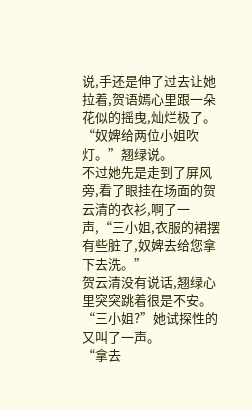说,手还是伸了过去让她拉着,贺语嫣心里跟一朵花似的摇曳,灿烂极了。
“奴婢给两位小姐吹灯。”翘绿说。
不过她先是走到了屏风旁,看了眼挂在场面的贺云清的衣衫,啊了一声,“三小姐,衣服的裙摆有些脏了,奴婢去给您拿下去洗。”
贺云清没有说话,翘绿心里突突跳着很是不安。
“三小姐?”她试探性的又叫了一声。
“拿去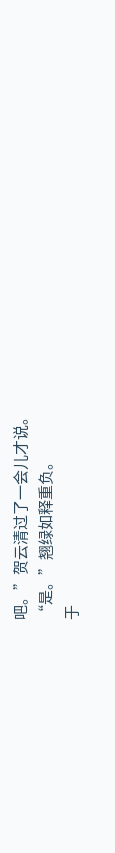吧。”贺云清过了一会儿才说。
“是。”翘绿如释重负。
于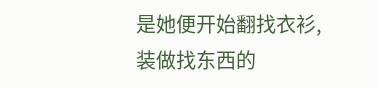是她便开始翻找衣衫,装做找东西的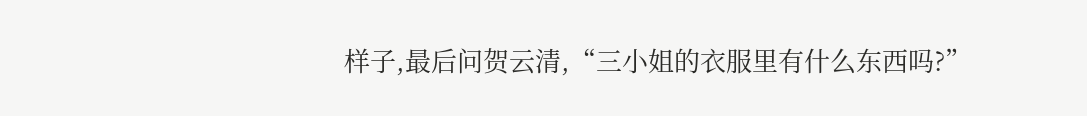样子,最后问贺云清,“三小姐的衣服里有什么东西吗?”